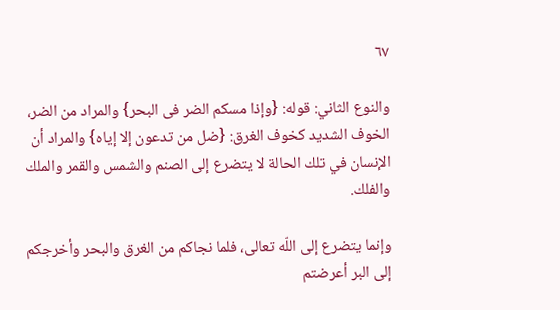٦٧

والنوع الثاني: قوله: {وإذا مسكم الضر فى البحر} والمراد من الضر، الخوف الشديد كخوف الغرق: {ضل من تدعون إلا إياه} والمراد أن الإنسان في تلك الحالة لا يتضرع إلى الصنم والشمس والقمر والملك والفلك.

وإنما يتضرع إلى اللّه تعالى، فلما نجاكم من الغرق والبحر وأخرجكم إلى البر أعرضتم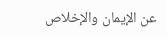عن الإيمان والإخلاص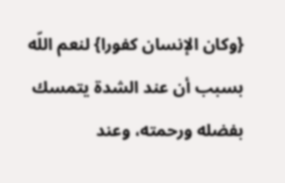{وكان الإنسان كفورا} لنعم اللّه بسبب أن عند الشدة يتمسك بفضله ورحمته، وعند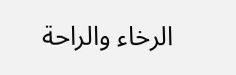الرخاء والراحة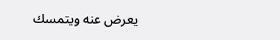يعرض عنه ويتمسك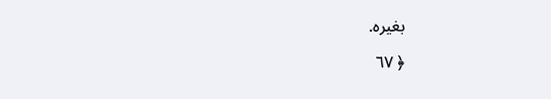بغيره.

﴿ ٦٧